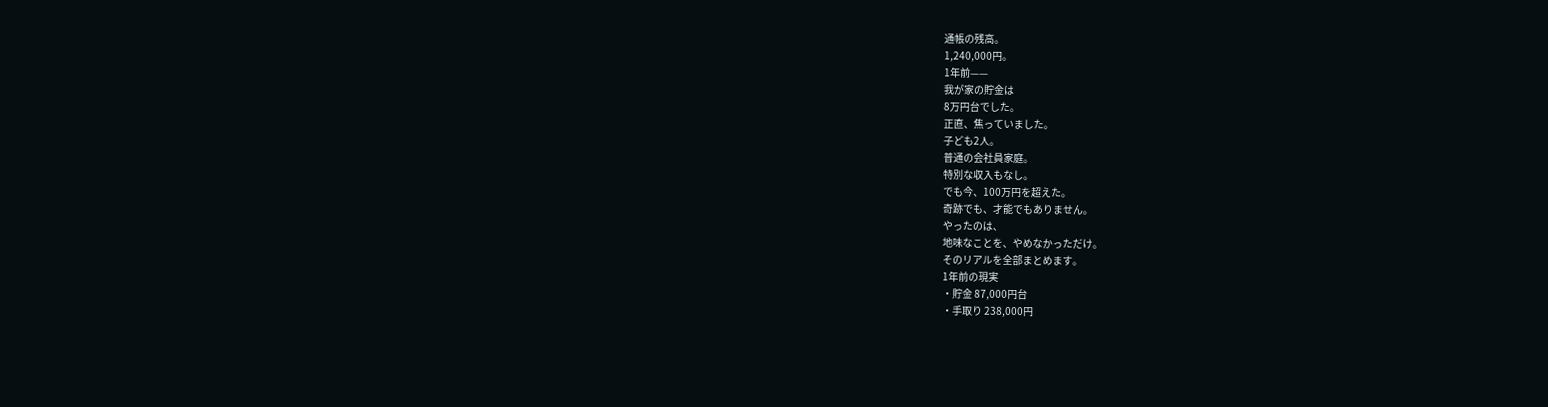通帳の残高。
1,240,000円。
1年前——
我が家の貯金は
8万円台でした。
正直、焦っていました。
子ども2人。
普通の会社員家庭。
特別な収入もなし。
でも今、100万円を超えた。
奇跡でも、才能でもありません。
やったのは、
地味なことを、やめなかっただけ。
そのリアルを全部まとめます。
1年前の現実
・貯金 87,000円台
・手取り 238,000円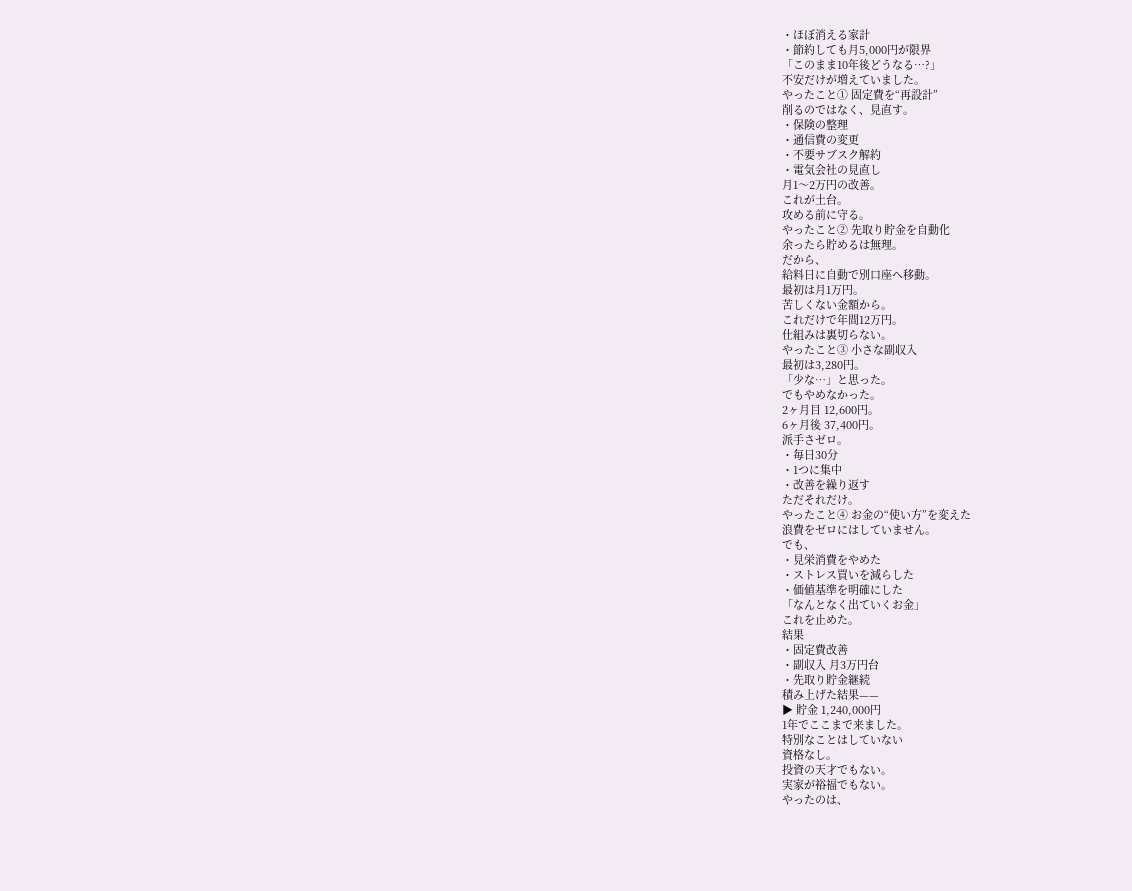・ほぼ消える家計
・節約しても月5,000円が限界
「このまま10年後どうなる…?」
不安だけが増えていました。
やったこと① 固定費を“再設計”
削るのではなく、見直す。
・保険の整理
・通信費の変更
・不要サブスク解約
・電気会社の見直し
月1〜2万円の改善。
これが土台。
攻める前に守る。
やったこと② 先取り貯金を自動化
余ったら貯めるは無理。
だから、
給料日に自動で別口座へ移動。
最初は月1万円。
苦しくない金額から。
これだけで年間12万円。
仕組みは裏切らない。
やったこと③ 小さな副収入
最初は3,280円。
「少な…」と思った。
でもやめなかった。
2ヶ月目 12,600円。
6ヶ月後 37,400円。
派手さゼロ。
・毎日30分
・1つに集中
・改善を繰り返す
ただそれだけ。
やったこと④ お金の“使い方”を変えた
浪費をゼロにはしていません。
でも、
・見栄消費をやめた
・ストレス買いを減らした
・価値基準を明確にした
「なんとなく出ていくお金」
これを止めた。
結果
・固定費改善
・副収入 月3万円台
・先取り貯金継続
積み上げた結果——
▶ 貯金 1,240,000円
1年でここまで来ました。
特別なことはしていない
資格なし。
投資の天才でもない。
実家が裕福でもない。
やったのは、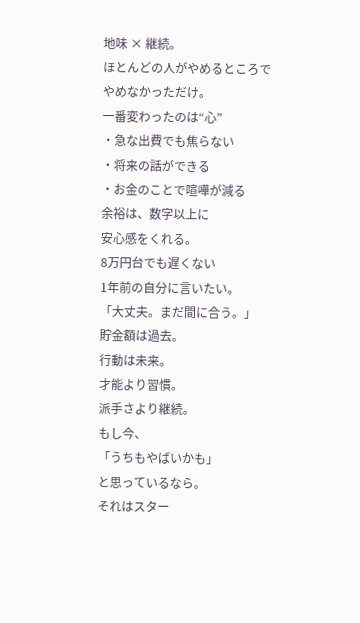地味 × 継続。
ほとんどの人がやめるところで
やめなかっただけ。
一番変わったのは“心”
・急な出費でも焦らない
・将来の話ができる
・お金のことで喧嘩が減る
余裕は、数字以上に
安心感をくれる。
8万円台でも遅くない
1年前の自分に言いたい。
「大丈夫。まだ間に合う。」
貯金額は過去。
行動は未来。
才能より習慣。
派手さより継続。
もし今、
「うちもやばいかも」
と思っているなら。
それはスター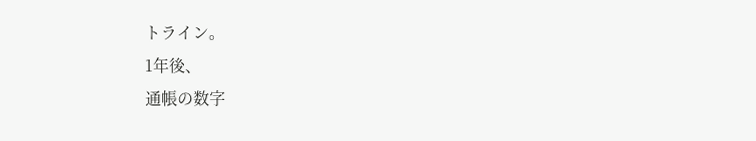トライン。
1年後、
通帳の数字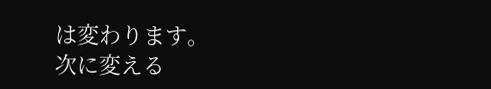は変わります。
次に変える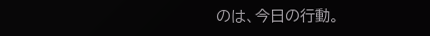のは、今日の行動。